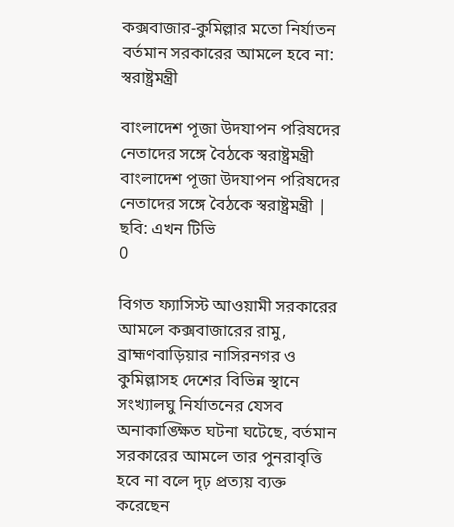কক্সবাজার-কুমিল্লার মতো নির্যাতন বর্তমান সরকারের আমলে হবে না: স্বরাষ্ট্রমন্ত্রী

বাংলাদেশ পূজা উদযাপন পরিষদের নেতাদের সঙ্গে বৈঠকে স্বরাষ্ট্রমন্ত্রী
বাংলাদেশ পূজা উদযাপন পরিষদের নেতাদের সঙ্গে বৈঠকে স্বরাষ্ট্রমন্ত্রী | ছবি: এখন টিভি
0

বিগত ফ্যাসিস্ট আওয়ামী সরকারের আমলে কক্সবাজারের রামু, ব্রাহ্মণবাড়িয়ার নাসিরনগর ও কুমিল্লাসহ দেশের বিভিন্ন স্থানে সংখ্যালঘু নির্যাতনের যেসব অনাকাঙ্ক্ষিত ঘটনা ঘটেছে, বর্তমান সরকারের আমলে তার পুনরাবৃত্তি হবে না বলে দৃঢ় প্রত্যয় ব্যক্ত করেছেন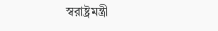স্বরাষ্ট্রমন্ত্রী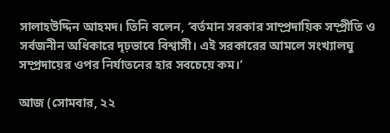সালাহউদ্দিন আহমদ। তিনি বলেন, ‘বর্তমান সরকার সাম্প্রদায়িক সম্প্রীতি ও সর্বজনীন অধিকারে দৃঢ়ভাবে বিশ্বাসী। এই সরকারের আমলে সংখ্যালঘু সম্প্রদায়ের ওপর নির্যাতনের হার সবচেয়ে কম।’

আজ (সোমবার, ২২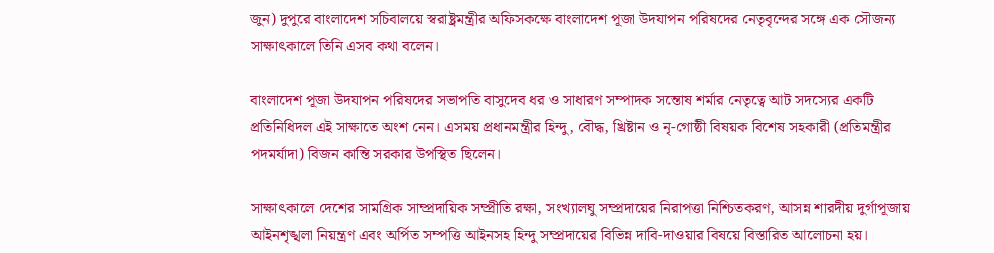জুন) দুপুরে বাংলাদেশ সচিবালয়ে স্বরাষ্ট্রমন্ত্রীর অফিসকক্ষে বাংলাদেশ পূজা উদযাপন পরিষদের নেতৃবৃন্দের সঙ্গে এক সৌজন্য সাক্ষাৎকালে তিনি এসব কথা বলেন।

বাংলাদেশ পূজা উদযাপন পরিষদের সভাপতি বাসুদেব ধর ও সাধারণ সম্পাদক সন্তোষ শর্মার নেতৃত্বে আট সদস্যের একটি প্রতিনিধিদল এই সাক্ষাতে অংশ নেন। এসময় প্রধানমন্ত্রীর হিন্দু, বৌদ্ধ, খ্রিষ্টান ও নৃ-গোষ্ঠী বিষয়ক বিশেষ সহকারী (প্রতিমন্ত্রীর পদমর্যাদা) বিজন কান্তি সরকার উপস্থিত ছিলেন।

সাক্ষাৎকালে দেশের সামগ্রিক সাম্প্রদায়িক সম্প্রীতি রক্ষা, সংখ্যালঘু সম্প্রদায়ের নিরাপত্তা নিশ্চিতকরণ, আসন্ন শারদীয় দুর্গাপূজায় আইনশৃঙ্খলা নিয়ন্ত্রণ এবং অর্পিত সম্পত্তি আইনসহ হিন্দু সম্প্রদায়ের বিভিন্ন দাবি-দাওয়ার বিষয়ে বিস্তারিত আলোচনা হয়।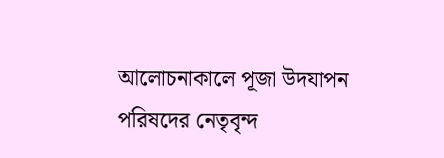আলোচনাকালে পূজা উদযাপন পরিষদের নেতৃবৃন্দ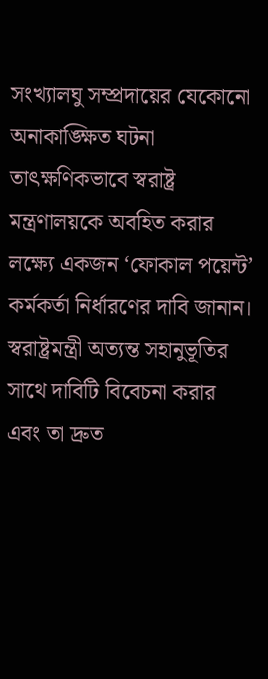সংখ্যালঘু সম্প্রদায়ের যেকোনো অনাকাঙ্ক্ষিত ঘটনা তাৎক্ষণিকভাবে স্বরাষ্ট্র মন্ত্রণালয়কে অবহিত করার লক্ষ্যে একজন ‘ফোকাল পয়েন্ট’ কর্মকর্তা নির্ধারণের দাবি জানান। স্বরাষ্ট্রমন্ত্রী অত্যন্ত সহানুভূতির সাথে দাবিটি বিবেচনা করার এবং তা দ্রুত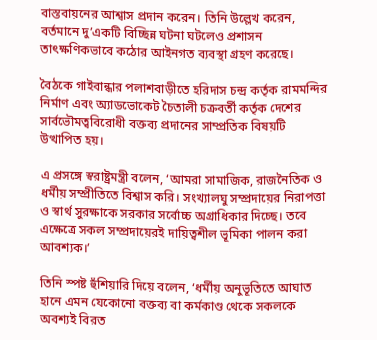বাস্তবায়নের আশ্বাস প্রদান করেন। তিনি উল্লেখ করেন, বর্তমানে দু’একটি বিচ্ছিন্ন ঘটনা ঘটলেও প্রশাসন তাৎক্ষণিকভাবে কঠোর আইনগত ব্যবস্থা গ্রহণ করেছে।

বৈঠকে গাইবান্ধার পলাশবাড়ীতে হরিদাস চন্দ্র কর্তৃক রামমন্দির নির্মাণ এবং অ্যাডভোকেট চৈতালী চক্রবর্তী কর্তৃক দেশের সার্বভৌমত্ববিরোধী বক্তব্য প্রদানের সাম্প্রতিক বিষয়টি উত্থাপিত হয়।

এ প্রসঙ্গে স্বরাষ্ট্রমন্ত্রী বলেন, ‘আমরা সামাজিক, রাজনৈতিক ও ধর্মীয় সম্প্রীতিতে বিশ্বাস করি। সংখ্যালঘু সম্প্রদায়ের নিরাপত্তা ও স্বার্থ সুরক্ষাকে সরকার সর্বোচ্চ অগ্রাধিকার দিচ্ছে। তবে এক্ষেত্রে সকল সম্প্রদায়েরই দায়িত্বশীল ভূমিকা পালন করা আবশ্যক।’

তিনি স্পষ্ট হুঁশিয়ারি দিয়ে বলেন, ‘ধর্মীয় অনুভূতিতে আঘাত হানে এমন যেকোনো বক্তব্য বা কর্মকাণ্ড থেকে সকলকে অবশ্যই বিরত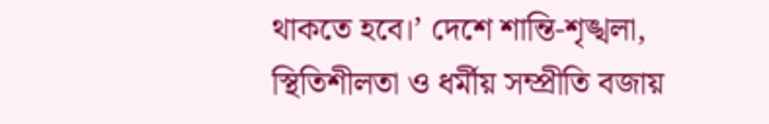থাকতে হবে।’ দেশে শান্তি-শৃঙ্খলা, স্থিতিশীলতা ও ধর্মীয় সম্প্রীতি বজায়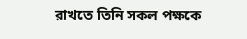রাখতে তিনি সকল পক্ষকে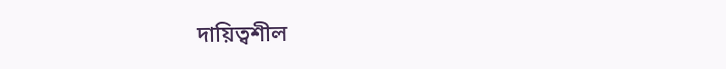দায়িত্বশীল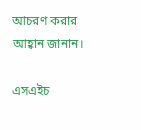আচরণ করার আহ্বান জানান।

এসএইচ